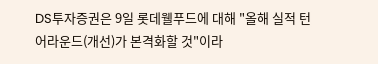DS투자증권은 9일 롯데웰푸드에 대해 "올해 실적 턴어라운드(개선)가 본격화할 것"이라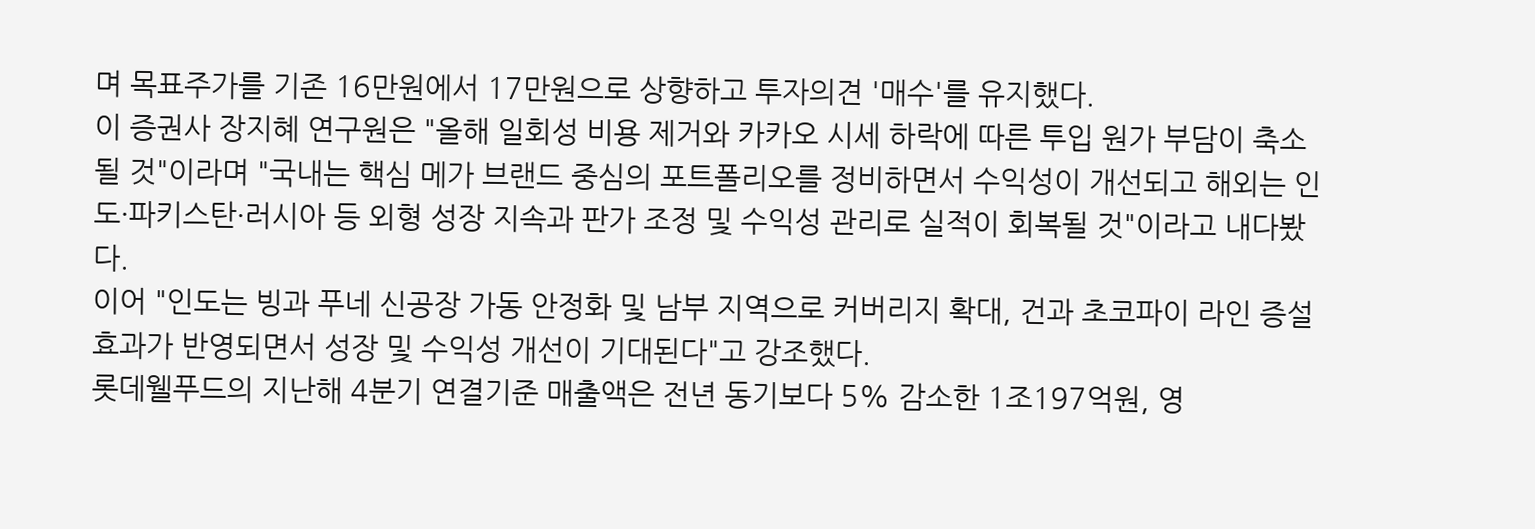며 목표주가를 기존 16만원에서 17만원으로 상향하고 투자의견 '매수'를 유지했다.
이 증권사 장지혜 연구원은 "올해 일회성 비용 제거와 카카오 시세 하락에 따른 투입 원가 부담이 축소될 것"이라며 "국내는 핵심 메가 브랜드 중심의 포트폴리오를 정비하면서 수익성이 개선되고 해외는 인도·파키스탄·러시아 등 외형 성장 지속과 판가 조정 및 수익성 관리로 실적이 회복될 것"이라고 내다봤다.
이어 "인도는 빙과 푸네 신공장 가동 안정화 및 남부 지역으로 커버리지 확대, 건과 초코파이 라인 증설 효과가 반영되면서 성장 및 수익성 개선이 기대된다"고 강조했다.
롯데웰푸드의 지난해 4분기 연결기준 매출액은 전년 동기보다 5% 감소한 1조197억원, 영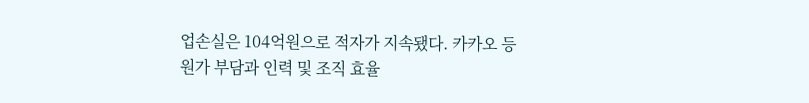업손실은 104억원으로 적자가 지속됐다. 카카오 등 원가 부담과 인력 및 조직 효율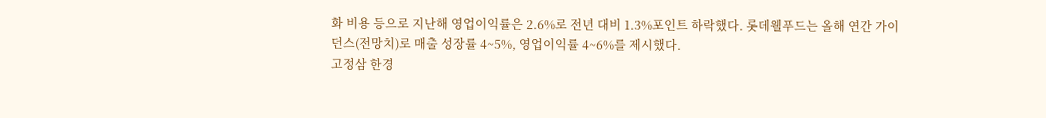화 비용 등으로 지난해 영업이익률은 2.6%로 전년 대비 1.3%포인트 하락했다. 롯데웰푸드는 올해 연간 가이던스(전망치)로 매출 성장률 4~5%, 영업이익률 4~6%를 제시했다.
고정삼 한경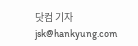닷컴 기자 jsk@hankyung.com